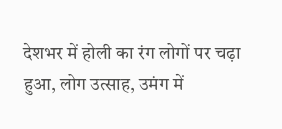देशभर में होली का रंग लोगों पर चढ़ा हुआ, लोग उत्साह, उमंग में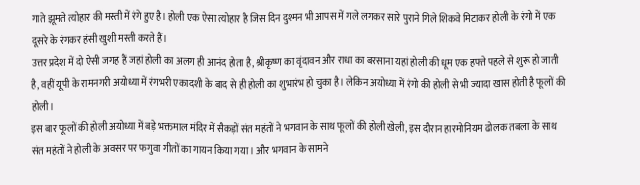गाते झूमते त्योहार की मस्ती में रंगे हुए है। होली एक ऐसा त्योहार है जिस दिन दुश्मन भी आपस में गले लगकर सारे पुराने गिले शिकवे मिटाकर होली के रंगो में एक दूसरे के रंगकर हंसी खुशी मस्ती करते हैं।
उत्तर प्रदेश में दो ऐसी जगह हैं जहां होली का अलग ही आनंद होता है, श्रीकृष्ण का वृंदावन और राधा का बरसाना यहां होली की धूम एक हफ्ते पहले से शुरू हो जाती है, वहीं यूपी के रामनगरी अयोध्या में रंगभरी एकादशी के बाद से ही होली का शुभारंभ हो चुका है। लेकिन अयोध्या में रंगो की होली से भी ज्यादा खास होती है फूलों की होली।
इस बार फूलों की होली अयोध्या में बड़े भक्तमाल मंदिर में सैकड़ों संत महंतों ने भगवान के साथ फूलों की होली खेली, इस दौरान हारमोनियम ढोलक तबला के साथ संत महंतों ने होली के अवसर पर फगुवा गीतों का गायन किया गया। और भगवान के सामने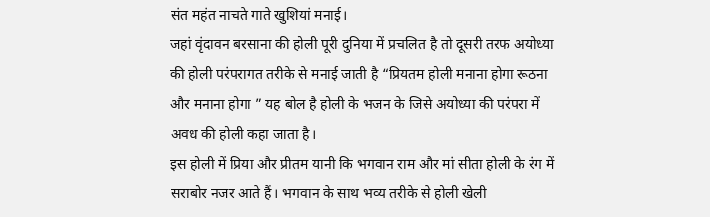संत महंत नाचते गाते खुशियां मनाई।
जहां वृंदावन बरसाना की होली पूरी दुनिया में प्रचलित है तो दूसरी तरफ अयोध्या की होली परंपरागत तरीके से मनाई जाती है “प्रियतम होली मनाना होगा रूठना और मनाना होगा ” यह बोल है होली के भजन के जिसे अयोध्या की परंपरा में अवध की होली कहा जाता है।
इस होली में प्रिया और प्रीतम यानी कि भगवान राम और मां सीता होली के रंग में सराबोर नजर आते हैं। भगवान के साथ भव्य तरीके से होली खेली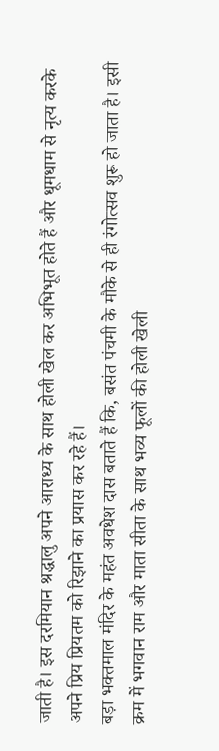जाती है। इस दरमियान श्रद्धालु अपने आराध्य के साथ होली खेल कर अभिभूत होते हैं और धूमधाम से नृत्य करके अपने प्रिय प्रियतम को रिझाने का प्रयास कर रहे हैं।
बड़ा भक्तमाल मंदिर के महंत अवधेश दास बताते हैं कि, बसंत पंचमी के मौके से ही रंगोत्सव शुरू हो जाता है। इसी क्रम में भगवान राम और माता सीता के साथ भव्य फूलों की होली खेली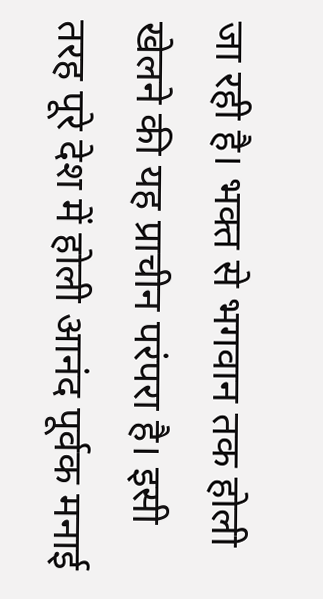जा रही है। भक्त से भगवान तक होली खेलने की यह प्राचीन परंपरा है। इसी तरह पूरे देश में होली आनंद पूर्वक मनाई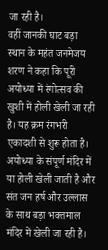जा रही है।
वहीं जानकी घाट बड़ा स्थान के महंत जनमेजय शरण ने कहा कि पूरी अयोध्या में रंगोत्सव की खुशी में होली खेली जा रही है। यह क्रम रंगभरी एकादशी से शुरू होता है। अयोध्या के संपूर्ण मंदिर में या होली खेली जाती है और संत जन हर्ष और उल्लास के साथ बड़ा भक्तमाल मंदिर में खेली जा रही है।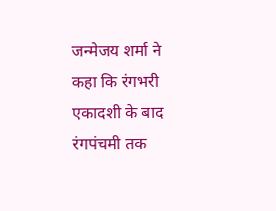जन्मेजय शर्मा ने कहा कि रंगभरी एकादशी के बाद रंगपंचमी तक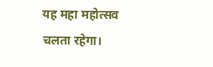यह महा महोत्सव चलता रहेगा।